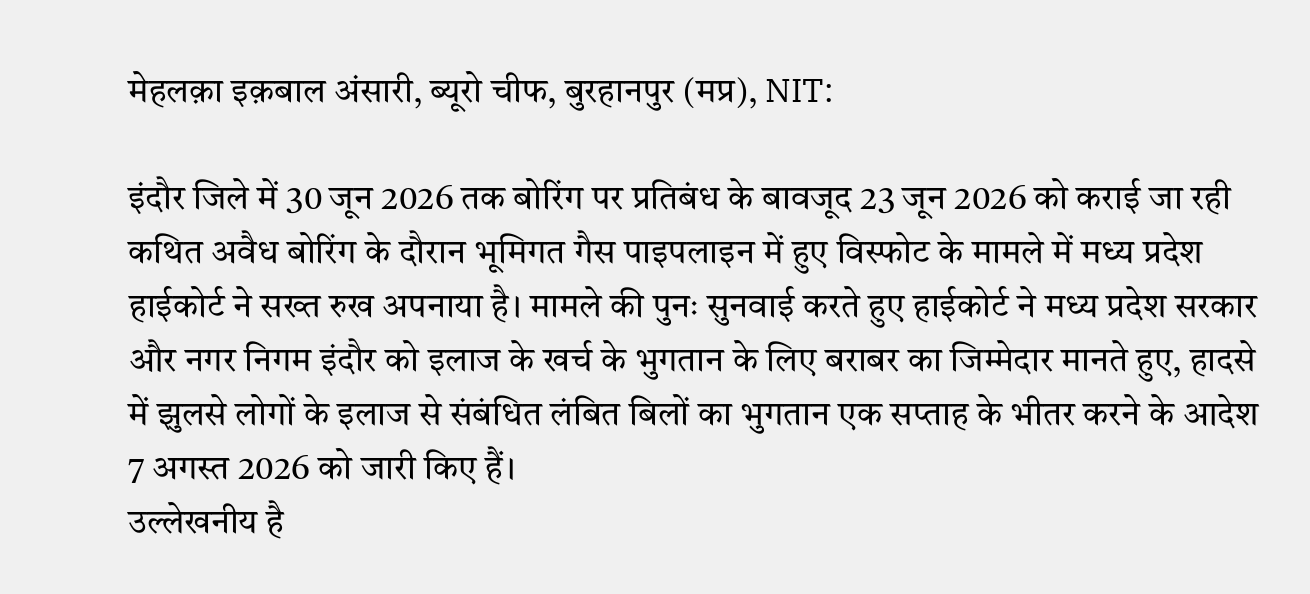मेहलक़ा इक़बाल अंसारी, ब्यूरो चीफ, बुरहानपुर (मप्र), NIT:

इंदौर जिले में 30 जून 2026 तक बोरिंग पर प्रतिबंध के बावजूद 23 जून 2026 को कराई जा रही कथित अवैध बोरिंग के दौरान भूमिगत गैस पाइपलाइन में हुए विस्फोट के मामले में मध्य प्रदेश हाईकोर्ट ने सख्त रुख अपनाया है। मामले की पुनः सुनवाई करते हुए हाईकोर्ट ने मध्य प्रदेश सरकार और नगर निगम इंदौर को इलाज के खर्च के भुगतान के लिए बराबर का जिम्मेदार मानते हुए, हादसे में झुलसे लोगों के इलाज से संबंधित लंबित बिलों का भुगतान एक सप्ताह के भीतर करने के आदेश 7 अगस्त 2026 को जारी किए हैं।
उल्लेखनीय है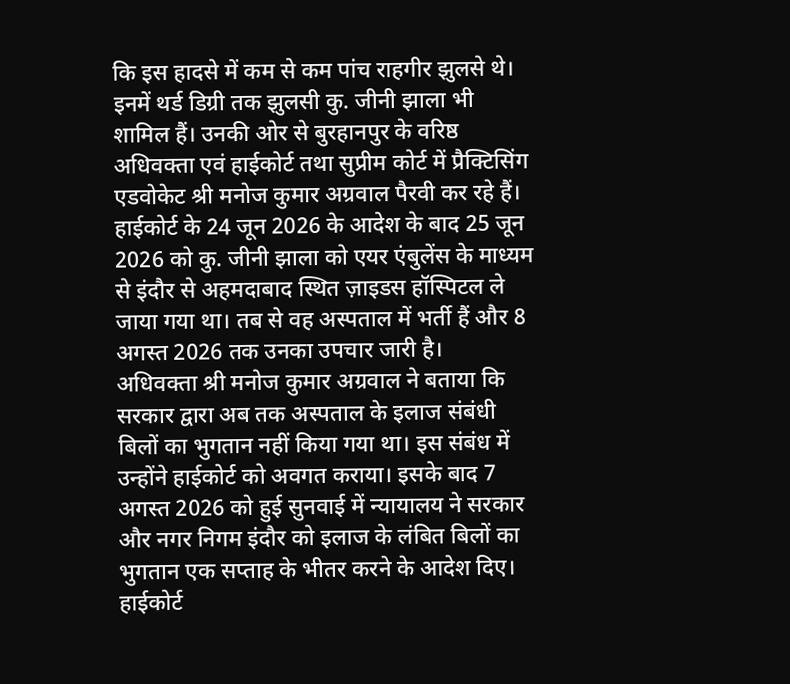कि इस हादसे में कम से कम पांच राहगीर झुलसे थे। इनमें थर्ड डिग्री तक झुलसी कु. जीनी झाला भी शामिल हैं। उनकी ओर से बुरहानपुर के वरिष्ठ अधिवक्ता एवं हाईकोर्ट तथा सुप्रीम कोर्ट में प्रैक्टिसिंग एडवोकेट श्री मनोज कुमार अग्रवाल पैरवी कर रहे हैं।
हाईकोर्ट के 24 जून 2026 के आदेश के बाद 25 जून 2026 को कु. जीनी झाला को एयर एंबुलेंस के माध्यम से इंदौर से अहमदाबाद स्थित ज़ाइडस हॉस्पिटल ले जाया गया था। तब से वह अस्पताल में भर्ती हैं और 8 अगस्त 2026 तक उनका उपचार जारी है।
अधिवक्ता श्री मनोज कुमार अग्रवाल ने बताया कि सरकार द्वारा अब तक अस्पताल के इलाज संबंधी बिलों का भुगतान नहीं किया गया था। इस संबंध में उन्होंने हाईकोर्ट को अवगत कराया। इसके बाद 7 अगस्त 2026 को हुई सुनवाई में न्यायालय ने सरकार और नगर निगम इंदौर को इलाज के लंबित बिलों का भुगतान एक सप्ताह के भीतर करने के आदेश दिए।
हाईकोर्ट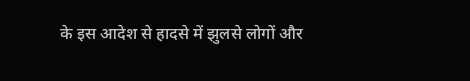के इस आदेश से हादसे में झुलसे लोगों और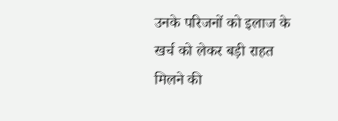उनके परिजनों को इलाज के खर्च को लेकर बड़ी राहत मिलने की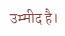उम्मीद है।